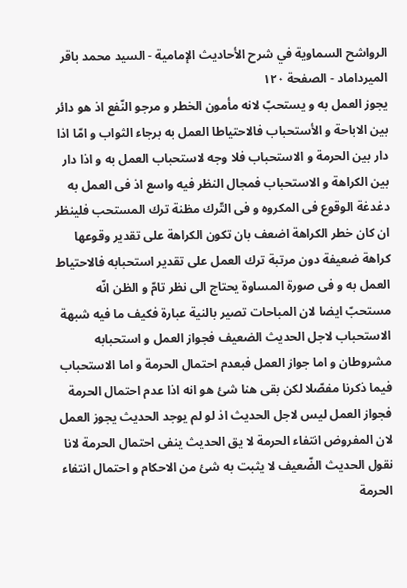الرواشح السماوية في شرح الأحاديث الإمامية - السيد محمد باقر الميرداماد - الصفحة ١٢٠
يجوز العمل به و يستحبّ لانه مأمون الخطر و مرجو النّفع اذ هو دائر بين الاباحة و الأستحباب فالاحتياطا العمل به برجاء الثواب و امّا اذا دار بين الحرمة و الاستحباب فلا وجه لاستحباب العمل به و اذا دار بين الكراهة و الاستحباب فمجال النظر فيه واسع اذ فى العمل به دغدغة الوقوع فى المكروه و فى التّرك مظنة ترك المستحب فلينظر ان كان خطر الكراهة اضعف بان تكون الكراهة على تقدير وقوعها كراهة ضعيفة دون مرتبة ترك العمل على تقدير استحبابه فالاحتياط العمل به و فى صورة المساوة يحتاج الى نظر تامّ و الظن انّه مستحبّ ايضا لان المباحات تصير بالنية عبارة فكيف ما فيه شبهة الاستحباب لاجل الحديث الضعيف فجواز العمل و استحبابه مشروطان و اما جواز العمل فبعدم احتمال الحرمة و اما الاستحباب فيما ذكرنا مفصّلا لكن بقى هنا شئ هو انه اذا عدم احتمال الحرمة فجواز العمل ليس لاجل الحديث اذ لو لم يوجد الحديث يجوز العمل لان المفروض انتفاء الحرمة لا يق الحديث ينفى احتمال الحرمة لانا نقول الحديث الضّعيف لا يثبت به شئ من الاحكام و احتمال انتفاء الحرمة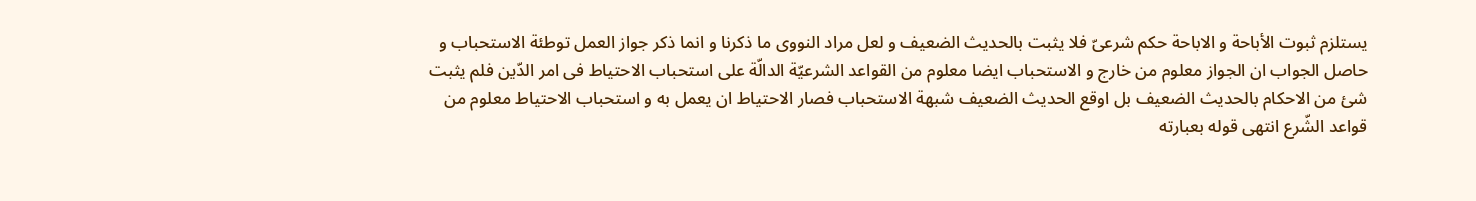يستلزم ثبوت الأباحة و الاباحة حكم شرعىّ فلا يثبت بالحديث الضعيف و لعل مراد النووى ما ذكرنا و انما ذكر جواز العمل توطئة الاستحباب و حاصل الجواب ان الجواز معلوم من خارج و الاستحباب ايضا معلوم من القواعد الشرعيّة الدالّة على استحباب الاحتياط فى امر الدّين فلم يثبت شئ من الاحكام بالحديث الضعيف بل اوقع الحديث الضعيف شبهة الاستحباب فصار الاحتياط ان يعمل به و استحباب الاحتياط معلوم من قواعد الشّرع انتهى قوله بعبارته